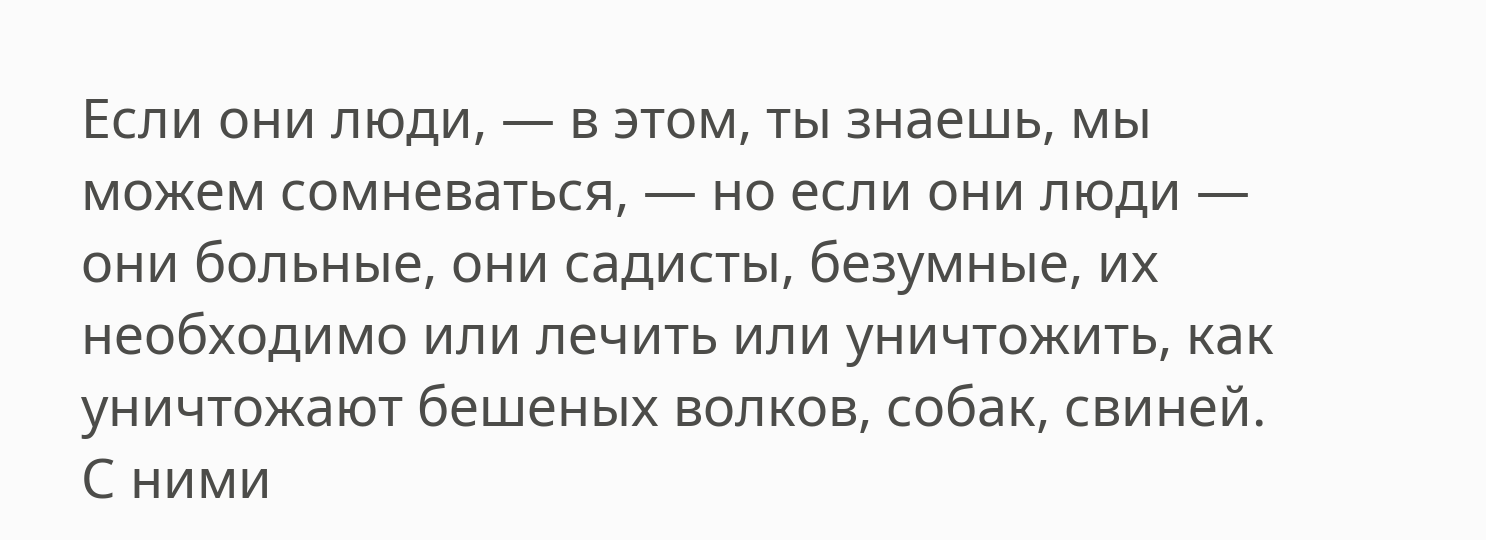Если они люди, — в этом, ты знаешь, мы можем сомневаться, — но если они люди — они больные, они садисты, безумные, их необходимо или лечить или уничтожить, как уничтожают бешеных волков, собак, свиней.
С ними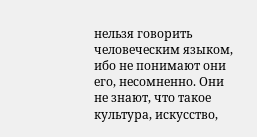нельзя говорить человеческим языком, ибо не понимают они его, несомненно. Они не знают, что такое культура, искусство,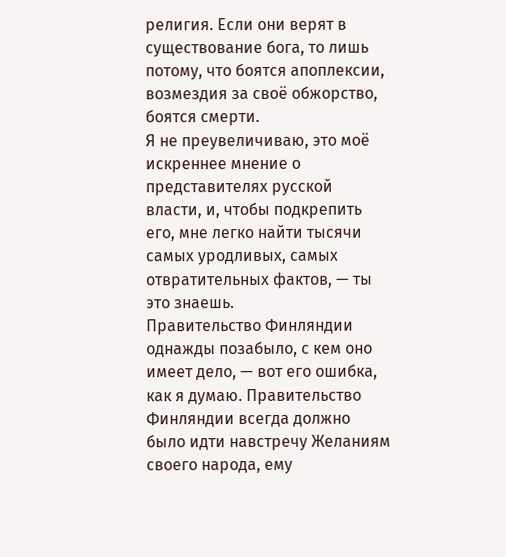религия. Если они верят в существование бога, то лишь потому, что боятся апоплексии, возмездия за своё обжорство, боятся смерти.
Я не преувеличиваю, это моё искреннее мнение о представителях русской власти, и, чтобы подкрепить его, мне легко найти тысячи самых уродливых, самых отвратительных фактов, — ты это знаешь.
Правительство Финляндии однажды позабыло, с кем оно имеет дело, — вот его ошибка, как я думаю. Правительство Финляндии всегда должно было идти навстречу Желаниям своего народа, ему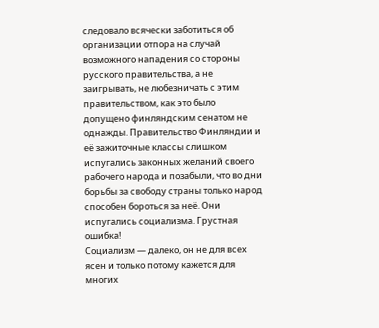следовало всячески заботиться об организации отпора на случай возможного нападения со стороны русского правительства, а не заигрывать, не любезничать с этим правительством, как это было допущено финляндским сенатом не однажды. Правительство Финляндии и её зажиточные классы слишком испугались законных желаний своего рабочего народа и позабыли, что во дни борьбы за свободу страны только народ способен бороться за неё. Они испугались социализма. Грустная ошибка!
Социализм — далеко, он не для всех ясен и только потому кажется для многих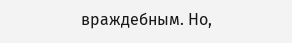враждебным. Но,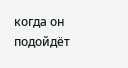когда он подойдёт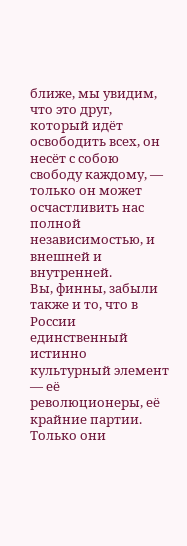ближе, мы увидим, что это друг, который идёт освободить всех, он несёт с собою свободу каждому, — только он может осчастливить нас полной независимостью, и внешней и внутренней.
Вы, финны, забыли также и то, что в России единственный истинно культурный элемент — её революционеры, её крайние партии. Только они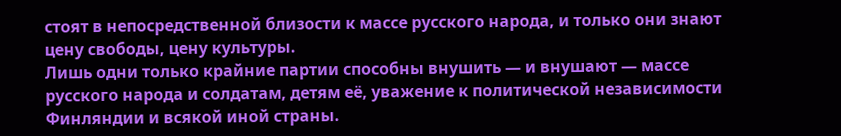стоят в непосредственной близости к массе русского народа, и только они знают цену свободы, цену культуры.
Лишь одни только крайние партии способны внушить — и внушают — массе русского народа и солдатам, детям её, уважение к политической независимости Финляндии и всякой иной страны.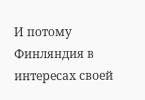И потому Финляндия в интересах своей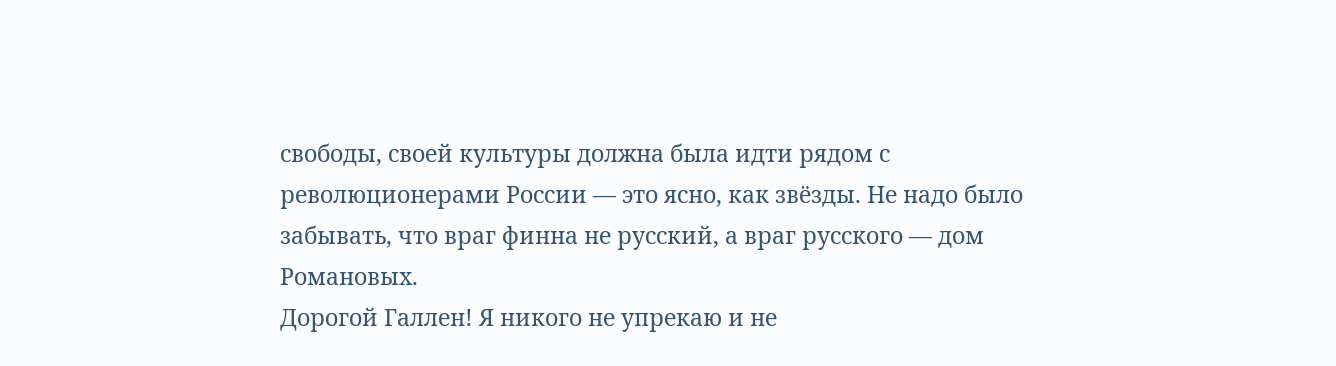свободы, своей культуры должна была идти рядом с революционерами России — это ясно, как звёзды. Не надо было забывать, что враг финна не русский, а враг русского — дом Романовых.
Дорогой Галлен! Я никого не упрекаю и не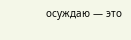осуждаю — это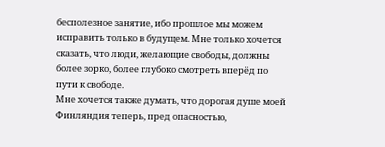бесполезное занятие, ибо прошлое мы можем исправить только в будущем. Мне только хочется сказать, что люди, желающие свободы, должны более зорко, более глубоко смотреть вперёд по пути к свободе.
Мне хочется также думать, что дорогая душе моей Финляндия теперь, пред опасностью,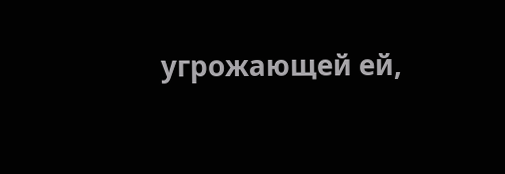угрожающей ей,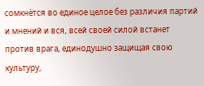сомкнётся во единое целое без различия партий и мнений и вся, всей своей силой встанет против врага, единодушно защищая свою культуру,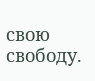свою свободу.